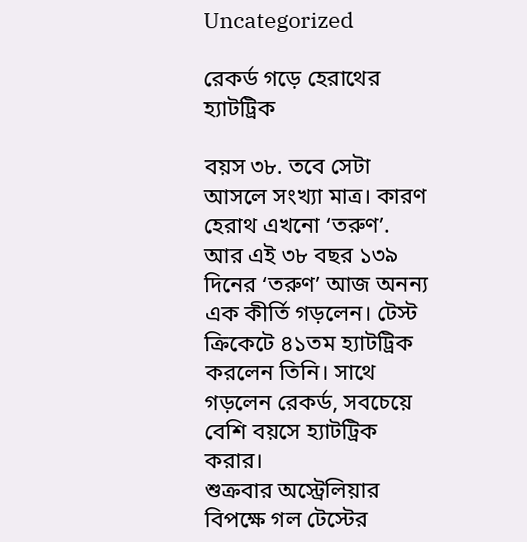Uncategorized

রেকর্ড গড়ে হেরাথের হ্যাটট্রিক

বয়স ৩৮. তবে সেটা আসলে সংখ্যা মাত্র। কারণ হেরাথ এখনো ‘তরুণ’. আর এই ৩৮ বছর ১৩৯ দিনের ‘তরুণ’ আজ অনন্য এক কীর্তি গড়লেন। টেস্ট ক্রিকেটে ৪১তম হ্যাটট্রিক করলেন তিনি। সাথে গড়লেন রেকর্ড, সবচেয়ে বেশি বয়সে হ্যাটট্রিক করার।
শুক্রবার অস্ট্রেলিয়ার বিপক্ষে গল টেস্টের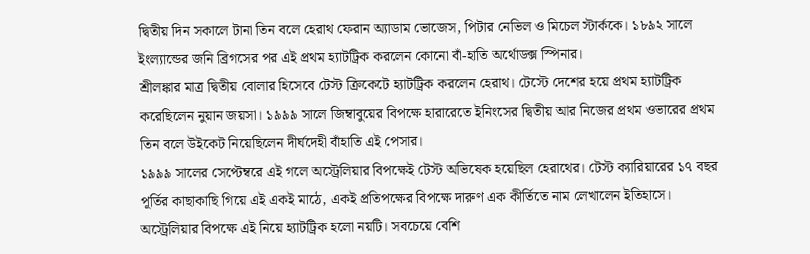দ্বিতীয় দিন সকালে টানা তিন বলে হেরাথ ফেরান অ্যাডাম ভোজেস, পিটার নেভিল ও মিচেল স্টার্ককে। ১৮৯২ সালে ইংল্যান্ডের জনি ব্রিগসের পর এই প্রথম হ্যাটট্রিক করলেন কোনো বাঁ-হাতি অর্থোডক্স স্পিনার।
শ্রীলঙ্কার মাত্র দ্বিতীয় বোলার হিসেবে টেস্ট ক্রিকেটে হ্যাটট্রিক করলেন হেরাথ। টেস্টে দেশের হয়ে প্রথম হ্যাটট্রিক করেছিলেন নুয়ান জয়সা। ১৯৯৯ সালে জিম্বাবুয়ের বিপক্ষে হারারেতে ইনিংসের দ্বিতীয় আর নিজের প্রথম ওভারের প্রথম তিন বলে উইকেট নিয়েছিলেন দীর্ঘদেহী বাঁহাতি এই পেসার।
১৯৯৯ সালের সেপ্টেম্বরে এই গলে অস্ট্রেলিয়ার বিপক্ষেই টেস্ট অভিষেক হয়েছিল হেরাথের। টেস্ট ক্যারিয়ারের ১৭ বছর পূর্তির কাছাকাছি গিয়ে এই একই মাঠে, একই প্রতিপক্ষের বিপক্ষে দারুণ এক কীর্তিতে নাম লেখালেন ইতিহাসে।
অস্ট্রেলিয়ার বিপক্ষে এই নিয়ে হ্যাটট্রিক হলো নয়টি। সবচেয়ে বেশি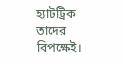হ্যাটট্রিক তাদের বিপক্ষেই।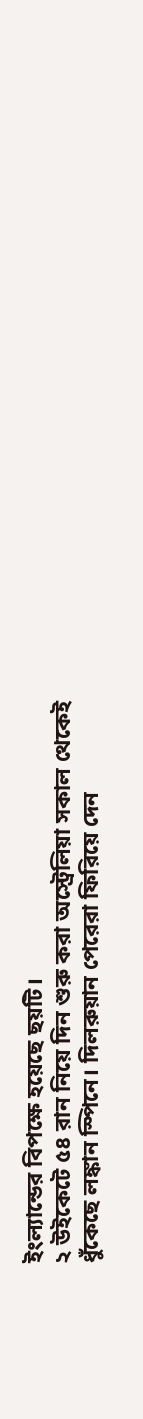ইংল্যান্ডের বিপক্ষে হয়েছে ছয়টি।
২ উইকেটে ৫৪ রান নিয়ে দিন শুরু করা অস্ট্রেলিয়া সকাল থেকেই ধুঁকেছে লঙ্কান স্পিনে। দিলরুয়ান পেরেরা ফিরিয়ে দেন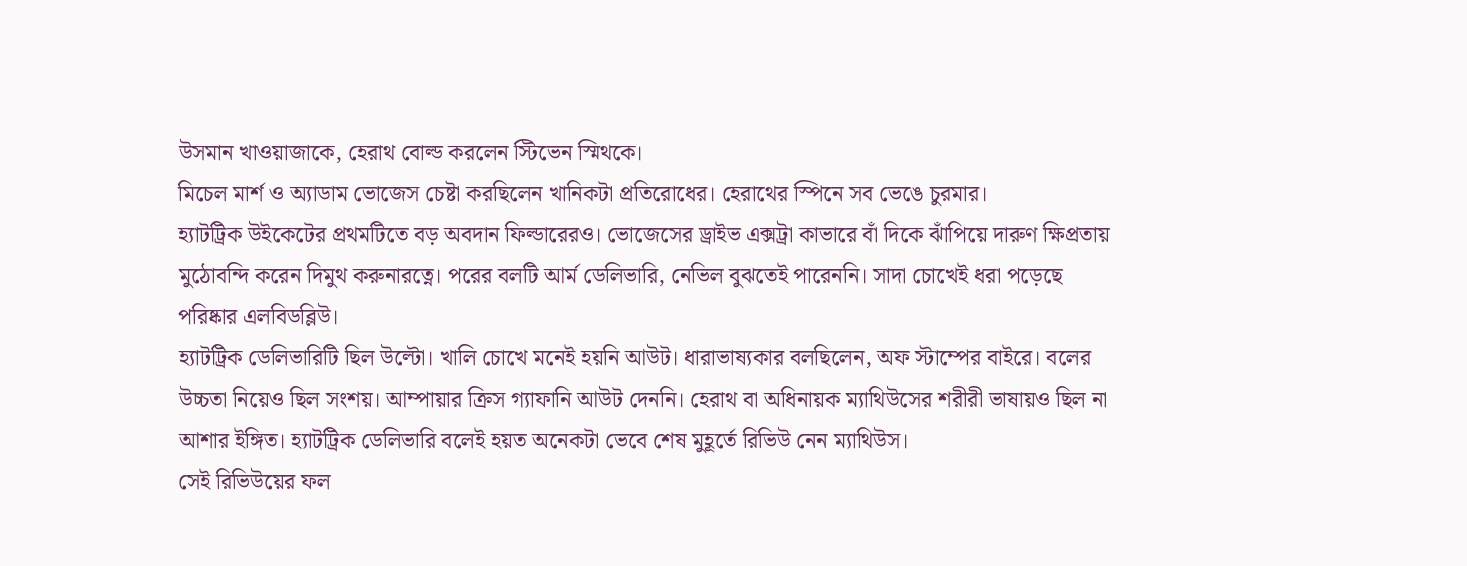উসমান খাওয়াজাকে, হেরাথ বোল্ড করলেন স্টিভেন স্মিথকে।
মিচেল মার্শ ও অ্যাডাম ভোজেস চেষ্টা করছিলেন খানিকটা প্রতিরোধের। হেরাথের স্পিনে সব ভেঙে চুরমার।
হ্যাটট্রিক উইকেটের প্রথমটিতে বড় অবদান ফিল্ডারেরও। ভোজেসের ড্রাইভ এক্সট্রা কাভারে বাঁ দিকে ঝাঁপিয়ে দারুণ ক্ষিপ্রতায় মুঠোবন্দি করেন দিমুথ করুনারত্নে। পরের বলটি আর্ম ডেলিভারি, নেভিল বুঝতেই পারেননি। সাদা চোখেই ধরা পড়েছে পরিষ্কার এলবিডব্লিউ।
হ্যাটট্রিক ডেলিভারিটি ছিল উল্টো। খালি চোখে মনেই হয়নি আউট। ধারাভাষ্যকার বলছিলেন, অফ স্টাম্পের বাইরে। বলের উচ্চতা নিয়েও ছিল সংশয়। আম্পায়ার ক্রিস গ্যাফানি আউট দেননি। হেরাথ বা অধিনায়ক ম্যাথিউসের শরীরী ভাষায়ও ছিল না আশার ইঙ্গিত। হ্যাটট্রিক ডেলিভারি বলেই হয়ত অনেকটা ভেবে শেষ মুহূর্তে রিভিউ নেন ম্যাথিউস।
সেই রিভিউয়ের ফল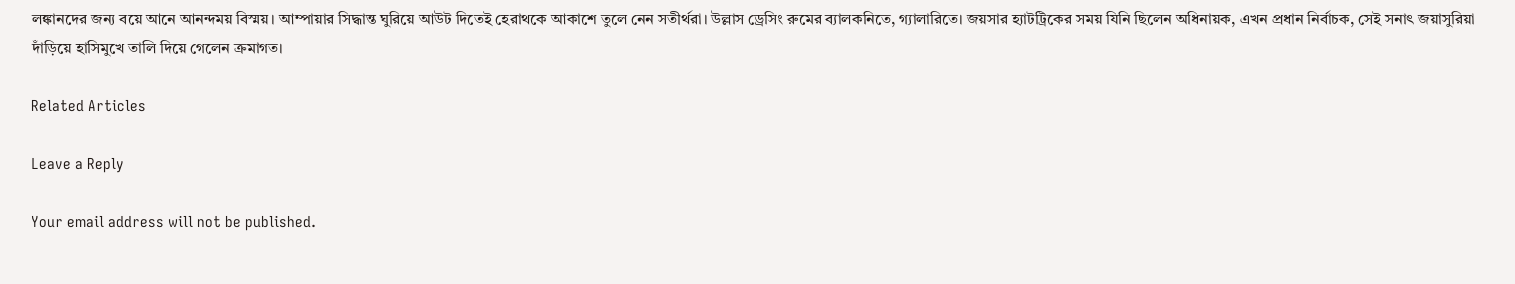লঙ্কানদের জন্য বয়ে আনে আনন্দময় বিস্ময়। আম্পায়ার সিদ্ধান্ত ঘুরিয়ে আউট দিতেই হেরাথকে আকাশে তুলে নেন সতীর্থরা। উল্লাস ড্রেসিং রুমের ব্যালকনিতে, গ্যালারিতে। জয়সার হ্যাটট্রিকের সময় যিনি ছিলেন অধিনায়ক, এখন প্রধান নির্বাচক, সেই সনাৎ জয়াসুরিয়া দাঁড়িয়ে হাসিমুখে তালি দিয়ে গেলেন ক্রমাগত।

Related Articles

Leave a Reply

Your email address will not be published.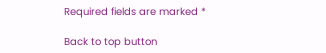Required fields are marked *

Back to top button